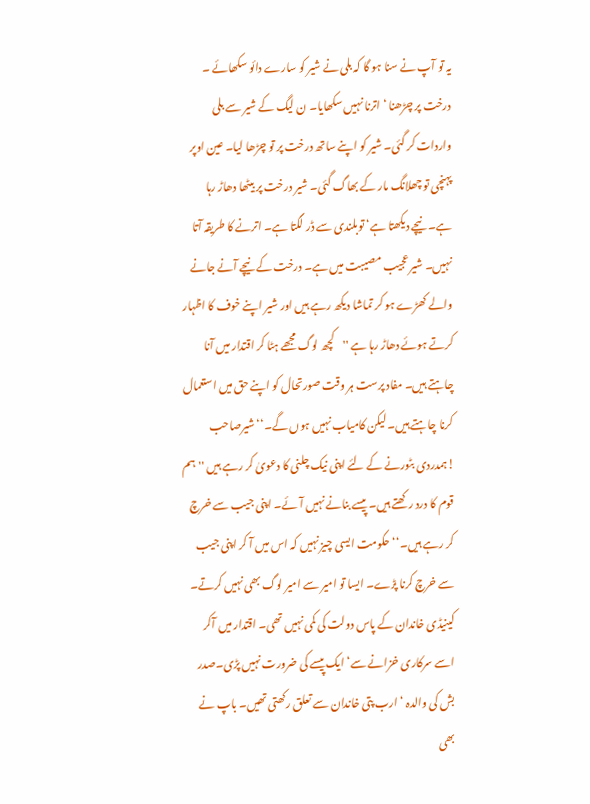یہ تو آپ نے سنا ہو گا کہ بلی نے شیر کو سارے دائو سکھائے ۔ درخت پر چڑھنا ‘ اترنا نہیں سکھایا۔ ن لیگ کے شیر سے بلی واردات کر گئی۔ شیر کو اپنے ساتھ درخت پر تو چڑھا لیا۔ عین اوپر پہنچی تو چھلانگ مار کے بھاگ گئی۔ شیر درخت پر بیٹھا دھاڑ رہا ہے۔ نیچے دیکھتا ہے‘ توبلندی سے ڈر لگتا ہے۔ اترنے کا طریقہ آتا نہیں۔ شیر عجیب مصیبت میں ہے۔ درخت کے نیچے آنے جانے والے کھڑے ہو کر تماشا دیکھ رہے ہیں اور شیر اپنے خوف کا اظہار کرتے ہوئے دھاڑ رہا ہے ''کچھ لوگ مجھے ہٹا کر اقتدار میں آنا چاہتے ہیں۔ مفاد پرست ہر وقت صورتحال کو اپنے حق میں استعمال کرنا چاہتے ہیں۔ لیکن کامیاب نہیں ہوں گے۔‘‘شیرصاحب !ہمدردی بٹورنے کے لئے اپنی نیک چلنی کا دعویٰ کر رہے ہیں ''ہم قوم کا درد رکھتے ہیں۔ پیسے بنانے نہیں آئے۔ اپنی جیب سے خرچ کر رہے ہیں۔‘‘ حکومت ایسی چیز نہیں کہ اس میں آ کر اپنی جیب سے خرچ کرنا پڑے۔ ایسا تو امیر سے امیر لوگ بھی نہیں کرتے۔ کینیڈی خاندان کے پاس دولت کی کمی نہیں تھی۔ اقتدار میں آکر اسے سرکاری خزانے سے‘ ایک پیسے کی ضرورت نہیں پڑی۔صدر بش کی والدہ ‘ارب پتی خاندان سے تعلق رکھتی تھیں۔ باپ نے بھی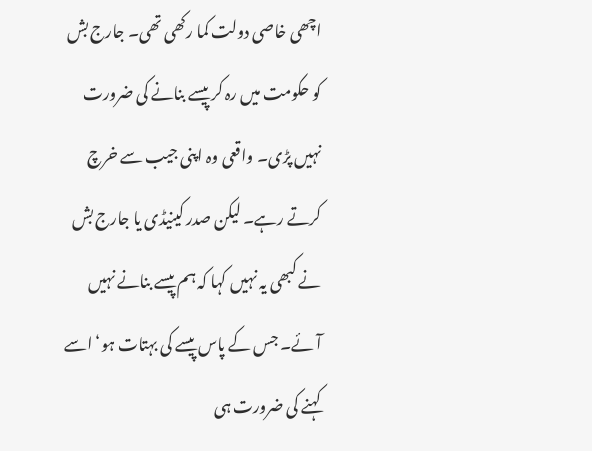اچھی خاصی دولت کما رکھی تھی۔ جارج بش کو حکومت میں رہ کر پیسے بنانے کی ضرورت نہیں پڑی۔ واقعی وہ اپنی جیب سے خرچ کرتے رہے۔ لیکن صدر کینیڈی یا جارج بش نے کبھی یہ نہیں کہا کہ ہم پیسے بنانے نہیں آئے۔ جس کے پاس پیسے کی بہتات ہو‘ اسے کہنے کی ضرورت ہی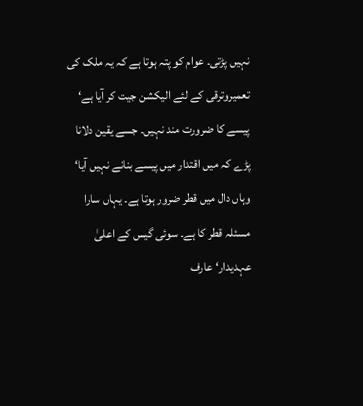نہیں پڑتی۔ عوام کو پتہ ہوتا ہے کہ یہ ملک کی تعمیروترقی کے لئے الیکشن جیت کر آیا ہے‘ پیسے کا ضرورت مند نہیں۔ جسے یقین دلانا پڑے کہ میں اقتدار میں پیسے بنانے نہیں آیا‘ وہاں دال میں قطر ضرور ہوتا ہے۔ یہاں سارا مسئلہ قطر کا ہے۔ سوئی گیس کے اعلیٰ عہدیدار‘ عارف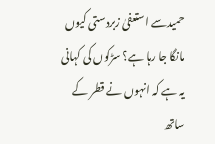حمیدسے استعفیٰ زبردستی کیوں مانگا جا رہا ہے؟ سڑکوں کی کہانی یہ ہے کہ انہوں نے قطر کے ساتھ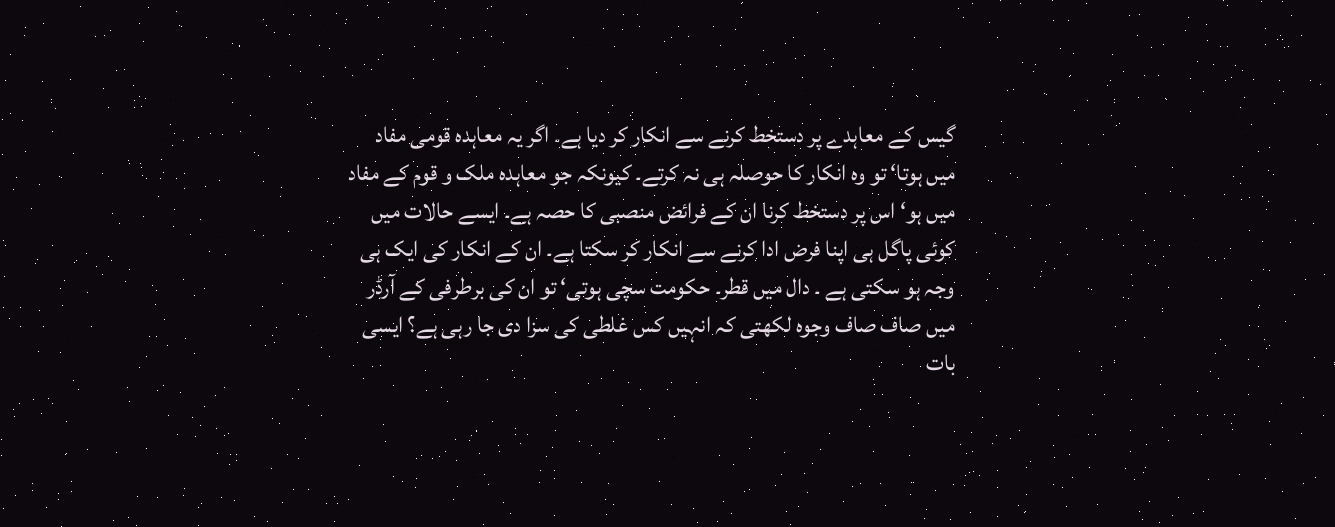گیس کے معاہدے پر دستخط کرنے سے انکار کر دیا ہے۔ اگر یہ معاہدہ قومی مفاد میں ہوتا‘ تو وہ انکار کا حوصلہ ہی نہ کرتے۔ کیونکہ جو معاہدہ ملک و قوم کے مفاد میں ہو‘ اس پر دستخط کرنا ان کے فرائض منصبی کا حصہ ہے۔ ایسے حالات میں کوئی پاگل ہی اپنا فرض ادا کرنے سے انکار کر سکتا ہے۔ ان کے انکار کی ایک ہی وجہ ہو سکتی ہے ۔ دال میں قطر۔ حکومت سچی ہوتی‘ تو ان کی برطرفی کے آرڈر میں صاف صاف وجوہ لکھتی کہ انہیں کس غلطی کی سزا دی جا رہی ہے؟ ایسی بات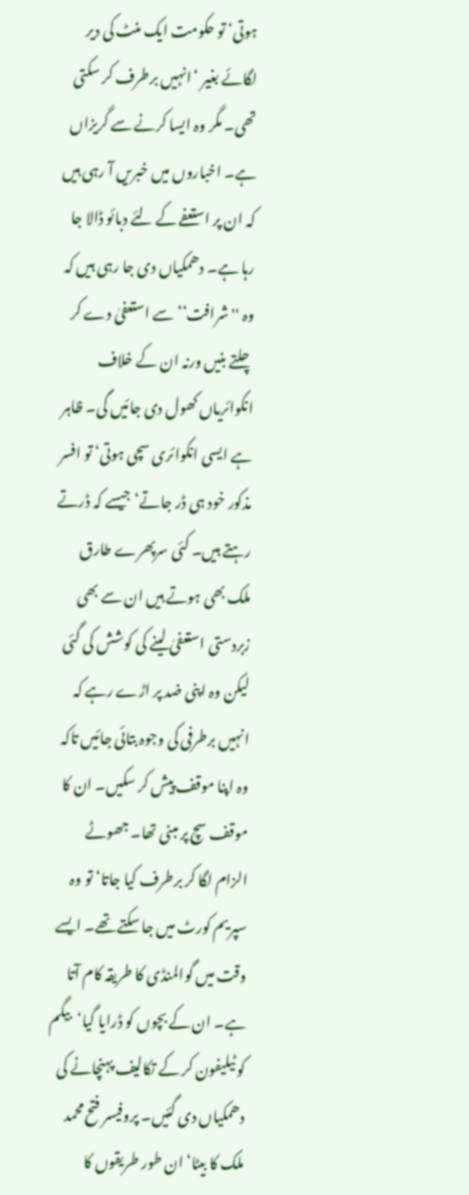ہوتی‘ تو حکومت ایک منٹ کی دیر لگائے بغیر ‘انہیں برطرف کر سکتی تھی۔ مگر وہ ایسا کرنے سے گریزاں ہے۔ اخباروں میں خبریں آ رہی ہیں کہ ان پر استعفے کے لئے دبائو ڈالا جا رہا ہے۔ دھمکیاں دی جا رہی ہیں کہ وہ ''شرافت‘‘ سے استعفیٰ دے کر چلتے بنیں ورنہ ان کے خلاف انکوائریاں کھول دی جائیں گی۔ ظاہر ہے ایسی انکوائری سچی ہوتی‘ تو افسر مذکور خود ہی ڈر جاتے‘ جیسے کہ ڈرتے رہتے ہیں۔ کئی سرپھرے طارق ملک بھی ہوتے ہیں ان سے بھی زبردستی استعفیٰ لینے کی کوشش کی گئی لیکن وہ اپنی ضد پر اڑے رہے کہ انہیں برطرفی کی وجوہ بتائی جائیں تاکہ وہ اپنا موقف پیش کر سکیں۔ ان کا موقف سچ پر مبنی تھا۔ جھوٹے الزام لگا کر برطرف کیا جاتا‘ تو وہ سپریم کورٹ میں جا سکتے تھے۔ ایسے وقت میں گوالمنڈی کا طریقہ کام آتا ہے۔ ان کے بچوں کو ڈرایا گیا‘بیگم کو ٹیلیفون کر کے تکالیف پہنچانے کی دھمکیاں دی گئیں۔ پروفیسر فتح محمد ملک کا بیٹا‘ ان طور طریقوں کا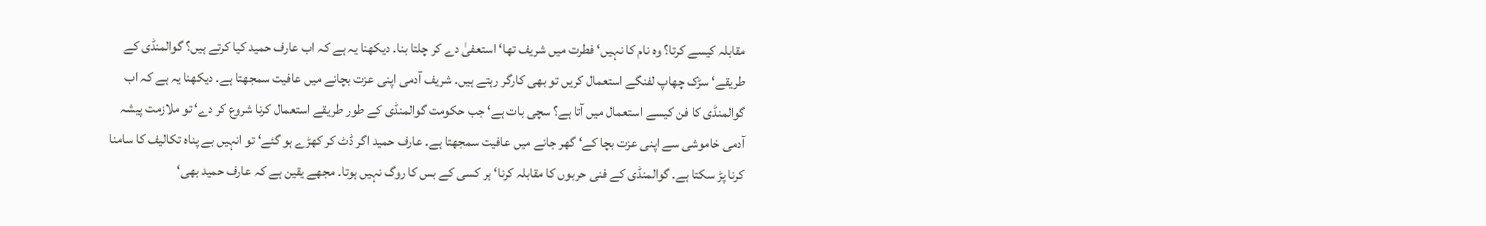مقابلہ کیسے کرتا؟ وہ نام کا نہیں‘ فطرت میں شریف تھا‘ استعفیٰ دے کر چلتا بنا۔ دیکھنا یہ ہے کہ اب عارف حمید کیا کرتے ہیں؟ گوالمنڈی کے طریقے‘ سڑک چھاپ لفنگے استعمال کریں تو بھی کارگر رہتے ہیں۔ شریف آدمی اپنی عزت بچانے میں عافیت سمجھتا ہے۔ دیکھنا یہ ہے کہ اب گوالمنڈی کا فن کیسے استعمال میں آتا ہے؟ سچی بات ہے‘ جب حکومت گوالمنڈی کے طور طریقے استعمال کرنا شروع کر دے‘ تو ملازمت پیشہ آدمی خاموشی سے اپنی عزت بچا کے‘ گھر جانے میں عافیت سمجھتا ہے۔ عارف حمید اگر ڈٹ کر کھڑے ہو گئے‘ تو انہیں بے پناہ تکالیف کا سامنا کرنا پڑ سکتا ہے۔ گوالمنڈی کے فنی حربوں کا مقابلہ کرنا‘ ہر کسی کے بس کا روگ نہیں ہوتا۔ مجھے یقین ہے کہ عارف حمید بھی‘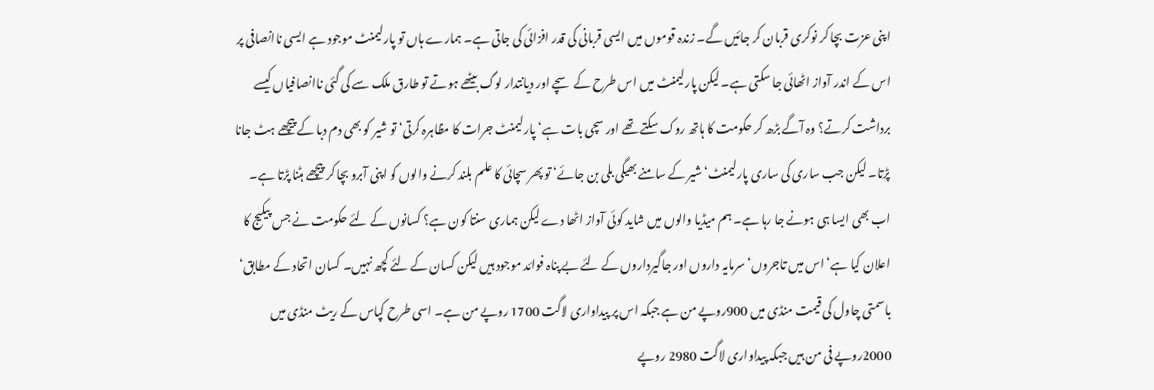اپنی عزت بچا کر نوکری قربان کر جائیں گے۔ زندہ قوموں میں ایسی قربانی کی قدر افزائی کی جاتی ہے۔ ہمارے ہاں تو پارلیمنٹ موجود ہے ایسی ناانصافی پر اس کے اندر آواز اٹھائی جا سکتی ہے۔ لیکن پارلیمنٹ میں اس طرح کے سچے اور دیانتدار لوگ بیٹھے ہوتے تو طارق ملک سے کی گئی ناانصافیاں کیسے برداشت کرتے؟ وہ آگے بڑھ کر حکومت کا ہاتھ روک سکتے تھے اور سچی بات ہے‘ پارلیمنٹ جرات کا مظاہرہ کرتی‘ تو شیر کو بھی دم دبا کے پیچھے ہٹ جانا پڑتا۔ لیکن جب ساری کی ساری پارلیمنٹ‘ شیر کے سامنے بھیگی بلی بن جائے‘ تو پھر سچائی کا علم بلند کرنے والوں کو اپنی آبرو بچا کر پیچھے ہٹنا پڑتا ہے۔ اب بھی ایسا ہی ہونے جا رہا ہے۔ ہم میڈیا والوں میں شاید کوئی آواز اٹھا دے لیکن ہماری سنتا کون ہے؟ کسانوں کے لئے حکومت نے جس پیکیج کا اعلان کیا ہے‘ اس میں تاجروں‘ سرمایہ داروں اور جاگیرداروں کے لئے بے پناہ فوائد موجود ہیں لیکن کسان کے لئے کچھ نہیں۔ کسان اتحاد کے مطابق‘ باسمتی چاول کی قیمت منڈی میں 900روپے من ہے جبکہ اس پر پیداواری لاگت 1700 روپے من ہے۔ اسی طرح کپاس کے ریٹ منڈی میں 2000روپے فی من ہیں جبکہ پیداواری لاگت 2980 روپے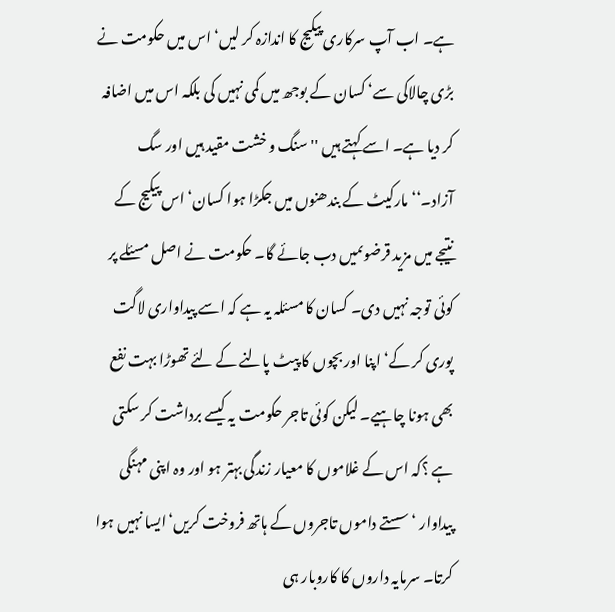ہے۔ اب آپ سرکاری پیکیج کا اندازہ کر لیں‘ اس میں حکومت نے بڑی چالاکی سے‘ کسان کے بوجھ میں کمی نہیں کی بلکہ اس میں اضافہ کر دیا ہے۔ اسے کہتے ہیں ''سنگ و خشت مقید ہیں اور سگ آزاد۔‘‘ مارکیٹ کے بندھنوں میں جکڑا ہوا کسان‘ اس پیکیج کے نتیجے میں مزید قرضوںمیں دب جائے گا۔ حکومت نے اصل مسئلے پر کوئی توجہ نہیں دی۔ کسان کا مسئلہ یہ ہے کہ اسے پیداواری لاگت پوری کر کے‘ اپنا اور بچوں کا پیٹ پالنے کے لئے تھوڑا بہت نفع بھی ہونا چاہیے۔ لیکن کوئی تاجر حکومت یہ کیسے برداشت کر سکتی ہے ؟کہ اس کے غلاموں کا معیار زندگی بہتر ہو اور وہ اپنی مہنگی پیداوار ‘ سستے داموں تاجروں کے ہاتھ فروخت کریں‘ایسا نہیں ہوا کرتا۔ سرمایہ داروں کا کاروبار ہی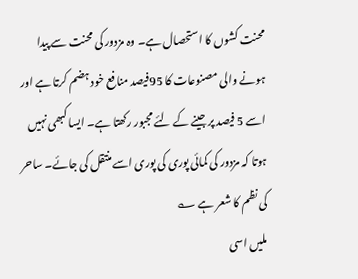محنت کشوں کا استحصال ہے۔ وہ مزدور کی محنت سے پیدا ہونے والی مصنوعات کا 95فیصد منافع خود ہضم کرتا ہے اور اسے 5 فیصد پر جینے کے لئے مجبور رکھتا ہے۔ ایسا کبھی نہیں ہوتا کہ مزدور کی کمائی پوری کی پوری اسے منتقل کی جائے۔ ساحر کی نظم کا شعر ہے ؎
ملیں اسی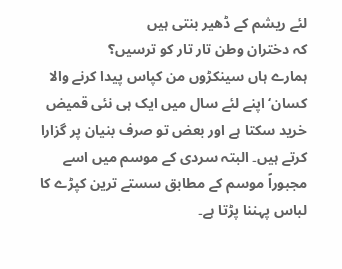لئے ریشم کے ڈھیر بنتی ہیں
کہ دختران وطن تار تار کو ترسیں؟
ہمارے ہاں سینکڑوں من کپاس پیدا کرنے والا کسان‘ اپنے لئے سال میں ایک ہی نئی قمیض خرید سکتا ہے اور بعض تو صرف بنیان پر گزارا کرتے ہیں۔ البتہ سردی کے موسم میں اسے مجبوراً موسم کے مطابق سستے ترین کپڑے کا لباس پہننا پڑتا ہے۔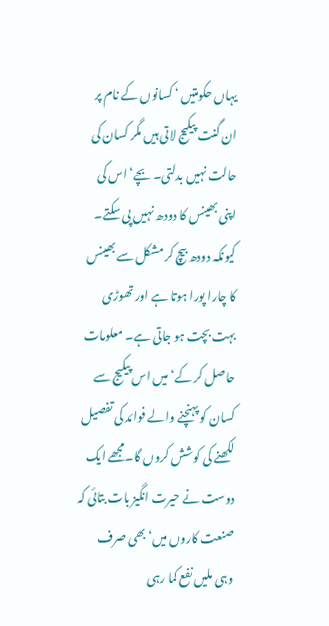یہاں حکومتیں ‘ کسانوں کے نام پر ان گنت پیکیج لاتی ہیں مگر کسان کی حالت نہیں بدلتی۔ بچے‘ اس کی اپنی بھینس کا دودھ نہیں پی سکتے۔ کیونکہ دودھ بیچ کر مشکل سے بھینس کا چارا پورا ہوتا ہے اور تھوڑی بہت بچت ہو جاتی ہے۔ معلومات حاصل کر کے‘ میں اس پیکیج سے کسان کو پہنچنے والے فوائد کی تفصیل لکھنے کی کوشش کروں گا۔مجھے ایک دوست نے حیرت انگیز بات بتائی کہ صنعت کاروں میں‘ بھی صرف وہی ملیں نفع کما رہی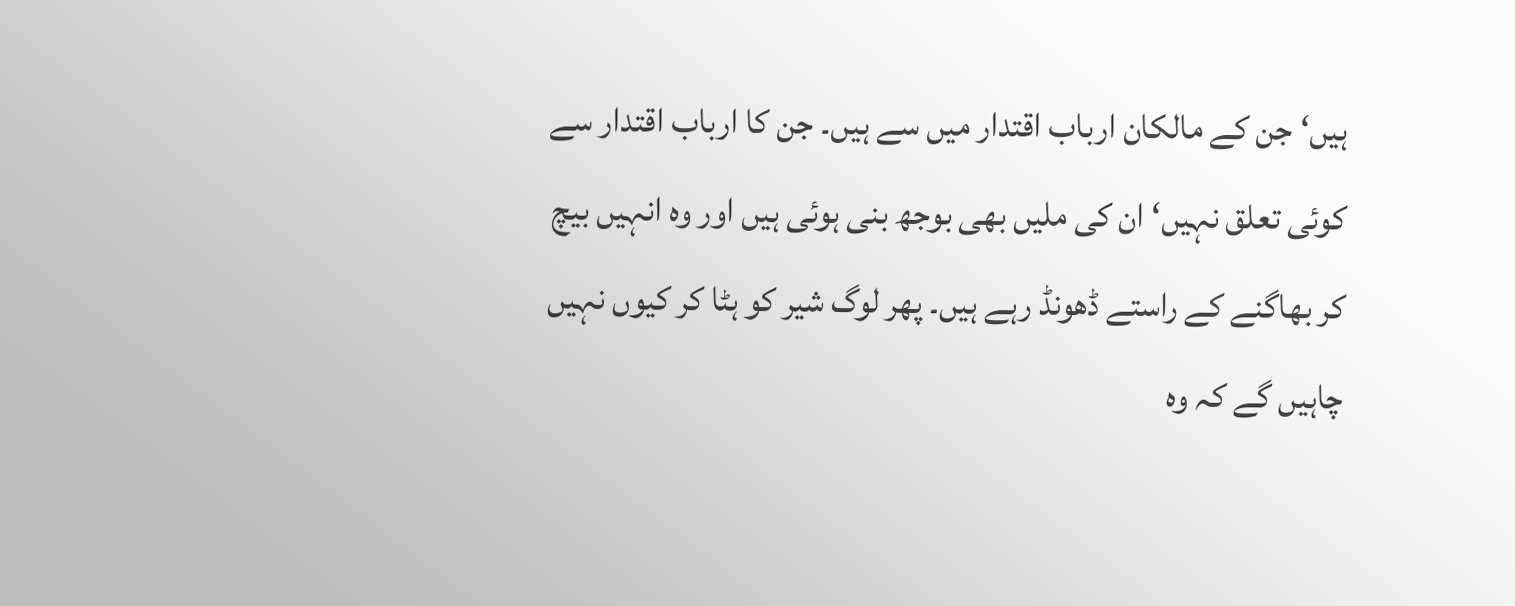ہیں‘ جن کے مالکان ارباب اقتدار میں سے ہیں۔ جن کا ارباب اقتدار سے کوئی تعلق نہیں‘ ان کی ملیں بھی بوجھ بنی ہوئی ہیں اور وہ انہیں بیچ کر بھاگنے کے راستے ڈھونڈ رہے ہیں۔ پھر لوگ شیر کو ہٹا کر کیوں نہیں چاہیں گے کہ وہ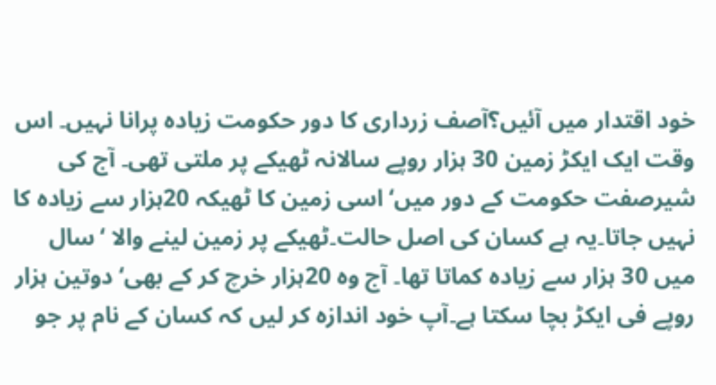خود اقتدار میں آئیں؟آصف زرداری کا دور حکومت زیادہ پرانا نہیں۔ اس وقت ایک ایکڑ زمین 30 ہزار روپے سالانہ ٹھیکے پر ملتی تھی۔ آج کی شیرصفت حکومت کے دور میں‘ اسی زمین کا ٹھیکہ 20ہزار سے زیادہ کا نہیں جاتا۔یہ ہے کسان کی اصل حالت۔ٹھیکے پر زمین لینے والا ‘سال میں 30 ہزار سے زیادہ کماتا تھا۔ آج وہ 20ہزار خرچ کر کے بھی‘ دوتین ہزار روپے فی ایکڑ بچا سکتا ہے۔آپ خود اندازہ کر لیں کہ کسان کے نام پر جو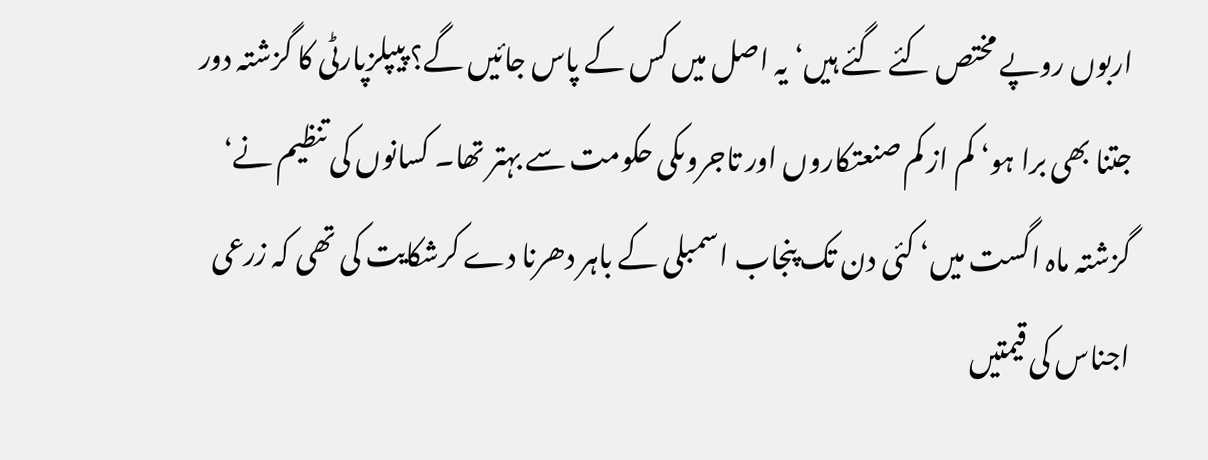اربوں روپے مختص کئے گئے ہیں‘ یہ اصل میں کس کے پاس جائیں گے؟ پیپلزپارٹی کا گزشتہ دور جتنا بھی برا ہو‘ کم از کم صنعتکاروں اور تاجروںکی حکومت سے بہتر تھا۔ کسانوں کی تنظیم نے‘ گزشتہ ماہ اگست میں‘ کئی دن تک پنجاب اسمبلی کے باہر دھرنا دے کرشکایت کی تھی کہ زرعی اجناس کی قیمتیں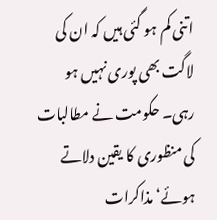اتنی کم ہو گئی ہیں کہ ان کی لاگت بھی پوری نہیں ہو رہی۔ حکومت نے مطالبات کی منظوری کا یقین دلاتے ہوئے‘ مذاکرات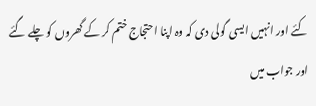کئے اور انہیں ایسی گولی دی کہ وہ اپنا احتجاج ختم کر کے گھروں کو چلے گئے اور جواب میں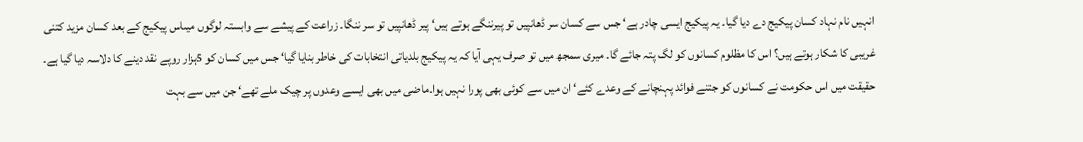انہیں نام نہاد کسان پیکیج دے دیا گیا۔ یہ پیکیج ایسی چادر ہے‘ جس سے کسان سر ڈھانپیں تو پیرننگے ہوتے ہیں‘ پیر ڈھانپیں تو سر ننگا۔ زراعت کے پیشے سے وابستہ لوگوں میںاس پیکیج کے بعد کسان مزید کتنی غریبی کا شکار ہوتے ہیں؟ اس کا مظلوم کسانوں کو لگ پتہ جائے گا۔ میری سمجھ میں تو صرف یہی آیا کہ یہ پیکیج بلدیاتی انتخابات کی خاطر بنایا گیا‘ جس میں کسان کو 5ہزار روپے نقد دینے کا دلاسہ دیا گیا ہے۔ حقیقت میں اس حکومت نے کسانوں کو جتنے فوائد پہنچانے کے وعدے کئے‘ ان میں سے کوئی بھی پورا نہیں ہوا۔ماضی میں بھی ایسے وعدوں پر چیک ملے تھے‘ جن میں سے بہت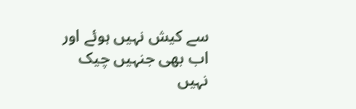سے کیش نہیں ہوئے اور اب بھی جنہیں چیک نہیں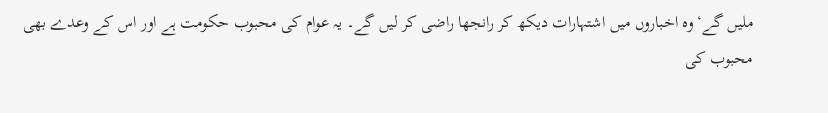ملیں گے‘ وہ اخباروں میں اشتہارات دیکھ کر رانجھا راضی کر لیں گے۔ یہ عوام کی محبوب حکومت ہے اور اس کے وعدے بھی محبوب کی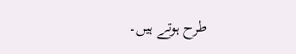طرح ہوتے ہیں۔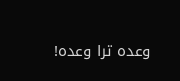وعدہ ترا وعدہ!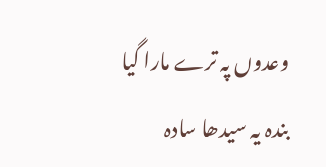وعدوں پہ ترے مارا گیا
بندہ یہ سیدھا سادہ